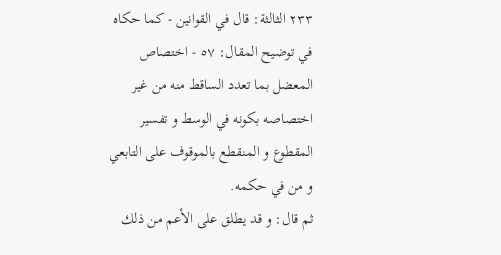٢٣٣ الثالثة: قال في القوانين - كما حكاه في توضيح المقال: ٥٧ - اختصاص المعضل بما تعدد الساقط منه من غير اختصاصه بكونه في الوسط و تفسير المقطوع و المنقطع بالموقوف على التابعي و من في حكمه.
ثم قال: و قد يطلق على الأعم من ذلك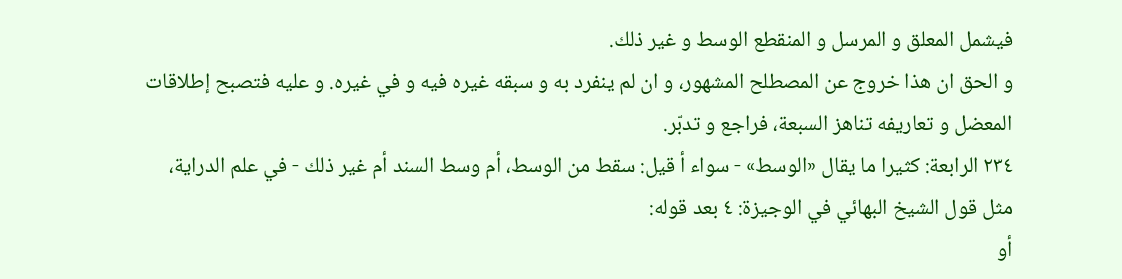فيشمل المعلق و المرسل و المنقطع الوسط و غير ذلك.
و الحق ان هذا خروج عن المصطلح المشهور، و ان لم ينفرد به و سبقه غيره فيه و في غيره. و عليه فتصبح إطلاقات المعضل و تعاريفه تناهز السبعة، فراجع و تدبّر.
٢٣٤ الرابعة: كثيرا ما يقال «الوسط» - سواء أ قيل: سقط من الوسط، أم وسط السند أم غير ذلك - في علم الدراية،
مثل قول الشيخ البهائي في الوجيزة: ٤ بعد قوله:
أو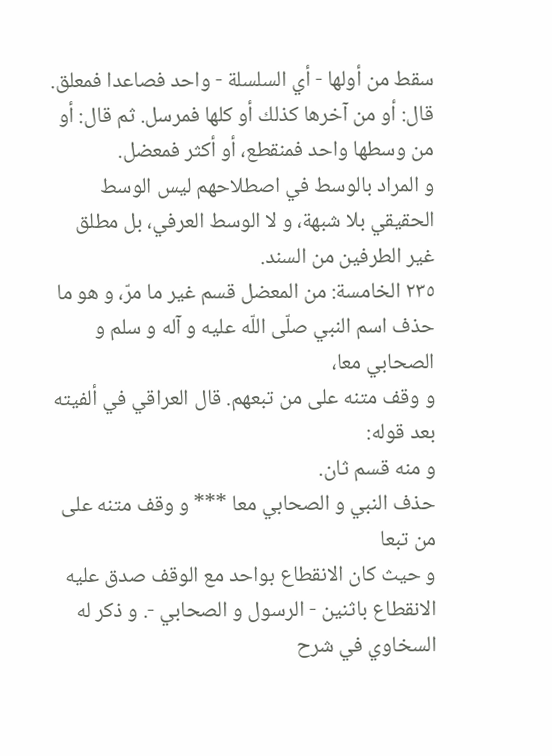سقط من أولها - أي السلسلة - واحد فصاعدا فمعلق. قال: أو من آخرها كذلك أو كلها فمرسل. ثم قال: أو من وسطها واحد فمنقطع، أو أكثر فمعضل.
و المراد بالوسط في اصطلاحهم ليس الوسط الحقيقي بلا شبهة، و لا الوسط العرفي، بل مطلق غير الطرفين من السند.
٢٣٥ الخامسة: من المعضل قسم غير ما مرّ، و هو ما حذف اسم النبي صلّى اللّه عليه و آله و سلم و الصحابي معا،
و وقف متنه على من تبعهم. قال العراقي في ألفيته بعد قوله:
و منه قسم ثان.
حذف النبي و الصحابي معا *** و وقف متنه على من تبعا
و حيث كان الانقطاع بواحد مع الوقف صدق عليه الانقطاع باثنين - الرسول و الصحابي -. و ذكر له السخاوي في شرح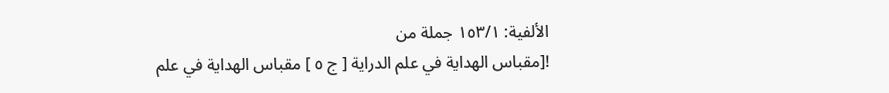الألفية: ١٥٣/١ جملة من
![مقباس الهداية في علم الدراية [ ج ٥ ] مقباس الهداية في علم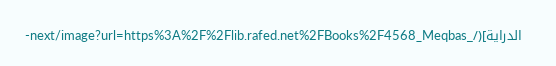الدراية](/_next/image?url=https%3A%2F%2Flib.rafed.net%2FBooks%2F4568_Meqbas-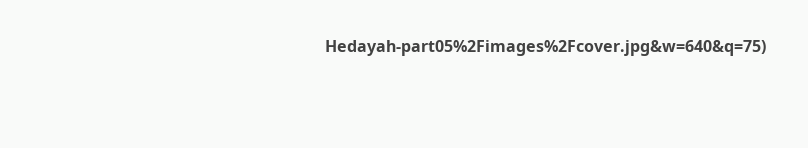Hedayah-part05%2Fimages%2Fcover.jpg&w=640&q=75)